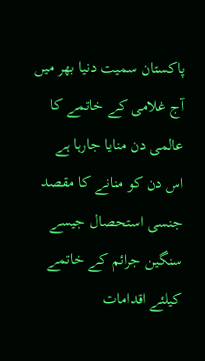پاکستان سمیت دنیا بھر میں آج غلامی کے خاتمے کا عالمی دن منایا جارہا ہے
اس دن کو منانے کا مقصد جنسی استحصال جیسے سنگین جرائم کے خاتمے کیلئے اقدامات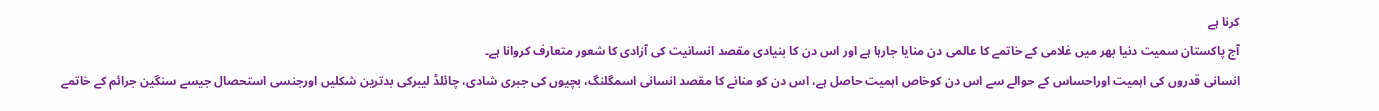کرنا ہے
آج پاکستان سمیت دنیا بھر میں غلامی کے خاتمے کا عالمی دن منایا جارہا ہے اور اس دن کا بنیادی مقصد انسانیت کی آزادی کا شعور متعارف کروانا ہے۔
انسانی قدروں کی اہمیت اوراحساس کے حوالے سے اس دن کوخاص اہمیت حاصل ہے، اس دن کو منانے کا مقصد انسانی اسمگلنگ، بچیوں کی جبری شادی، چائلڈ لیبرکی بدترین شکلیں اورجنسی استحصال جیسے سنگین جرائم کے خاتمے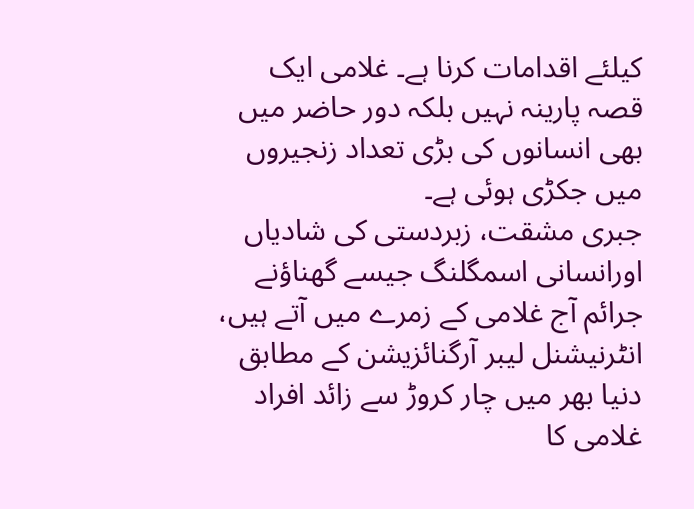کیلئے اقدامات کرنا ہے۔ غلامی ایک قصہ پارینہ نہیں بلکہ دور حاضر میں بھی انسانوں کی بڑی تعداد زنجیروں میں جکڑی ہوئی ہے۔
جبری مشقت، زبردستی کی شادیاں اورانسانی اسمگلنگ جیسے گھناؤنے جرائم آج غلامی کے زمرے میں آتے ہیں، انٹرنیشنل لیبر آرگنائزیشن کے مطابق دنیا بھر میں چار کروڑ سے زائد افراد غلامی کا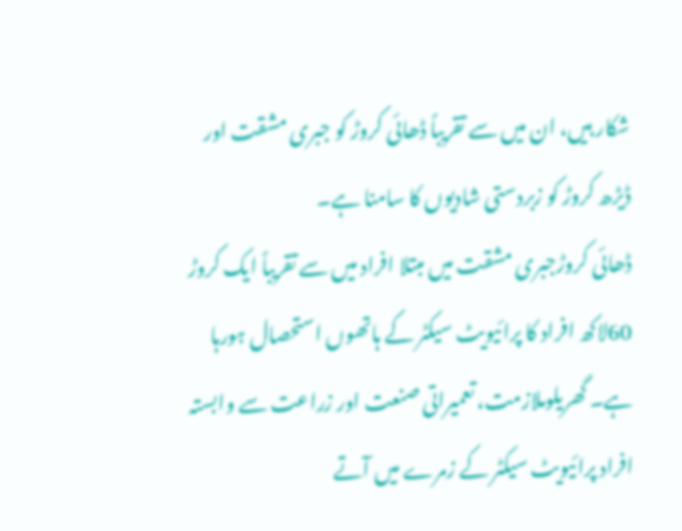شکار ہیں، ان میں سے تقریباً ڈھائی کروڑ کو جبری مشقت اور ڈیڑھ کروڑ کو زبردستی شادیوں کا سامنا ہے۔
ڈھائی کروڑجبری مشقت میں مبتلا افراد میں سے تقریباً ایک کروڑ 60لاکھ افراد کا پرائیویٹ سیکٹر کے ہاتھوں استحصال ہورہا ہے۔ گھریلوملازمت، تعمیراتی صنعت اور زراعت سے وابستہ افراد پرائیویٹ سیکٹر کے زمرے میں آتے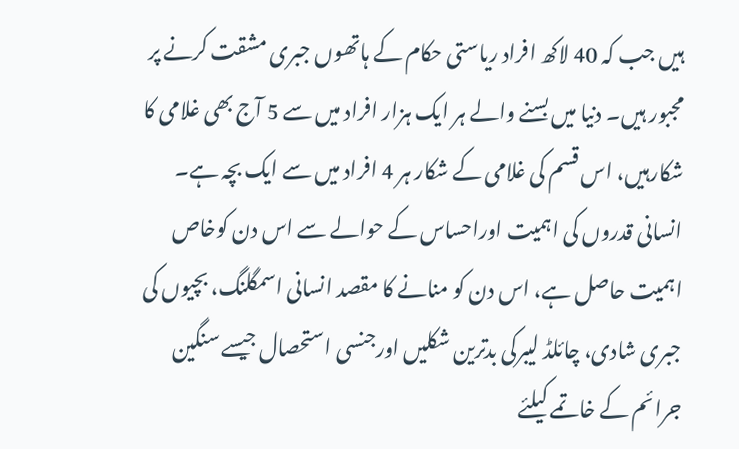ہیں جب کہ 40 لاکھ افراد ریاستی حکام کے ہاتھوں جبری مشقت کرنے پر مجبور ہیں۔ دنیا میں بسنے والے ہر ایک ہزار افراد میں سے 5 آج بھی غلامی کا شکارہیں، اس قسم کی غلامی کے شکار ہر 4 افراد میں سے ایک بچہ ہے۔
انسانی قدروں کی اہمیت اوراحساس کے حوالے سے اس دن کوخاص اہمیت حاصل ہے، اس دن کو منانے کا مقصد انسانی اسمگلنگ، بچیوں کی جبری شادی، چائلڈ لیبرکی بدترین شکلیں اورجنسی استحصال جیسے سنگین جرائم کے خاتمے کیلئے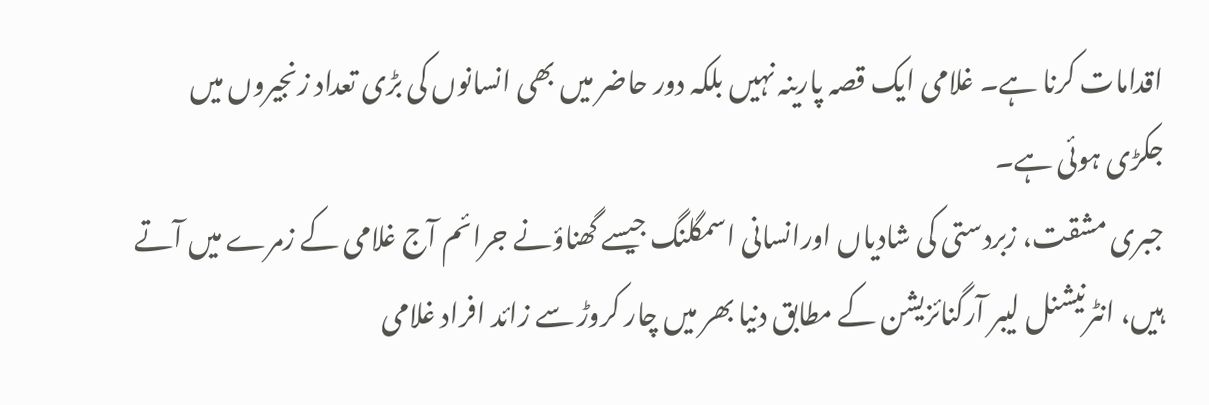اقدامات کرنا ہے۔ غلامی ایک قصہ پارینہ نہیں بلکہ دور حاضر میں بھی انسانوں کی بڑی تعداد زنجیروں میں جکڑی ہوئی ہے۔
جبری مشقت، زبردستی کی شادیاں اورانسانی اسمگلنگ جیسے گھناؤنے جرائم آج غلامی کے زمرے میں آتے ہیں، انٹرنیشنل لیبر آرگنائزیشن کے مطابق دنیا بھر میں چار کروڑ سے زائد افراد غلامی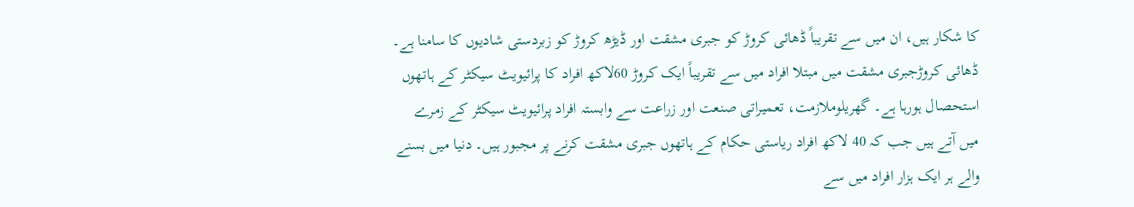کا شکار ہیں، ان میں سے تقریباً ڈھائی کروڑ کو جبری مشقت اور ڈیڑھ کروڑ کو زبردستی شادیوں کا سامنا ہے۔
ڈھائی کروڑجبری مشقت میں مبتلا افراد میں سے تقریباً ایک کروڑ 60لاکھ افراد کا پرائیویٹ سیکٹر کے ہاتھوں استحصال ہورہا ہے۔ گھریلوملازمت، تعمیراتی صنعت اور زراعت سے وابستہ افراد پرائیویٹ سیکٹر کے زمرے میں آتے ہیں جب کہ 40 لاکھ افراد ریاستی حکام کے ہاتھوں جبری مشقت کرنے پر مجبور ہیں۔ دنیا میں بسنے والے ہر ایک ہزار افراد میں سے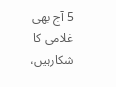5 آج بھی غلامی کا شکارہیں،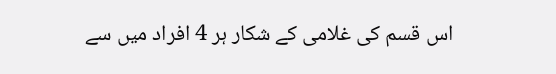اس قسم کی غلامی کے شکار ہر 4 افراد میں سے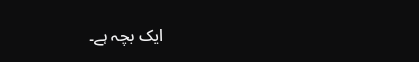ایک بچہ ہے۔